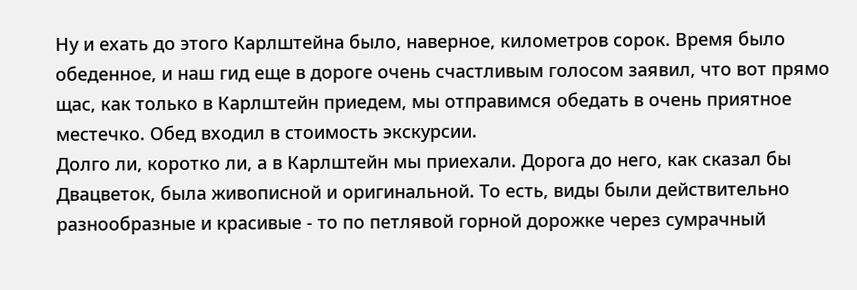Ну и ехать до этого Карлштейна было, наверное, километров сорок. Время было обеденное, и наш гид еще в дороге очень счастливым голосом заявил, что вот прямо щас, как только в Карлштейн приедем, мы отправимся обедать в очень приятное местечко. Обед входил в стоимость экскурсии.
Долго ли, коротко ли, а в Карлштейн мы приехали. Дорога до него, как сказал бы Двацветок, была живописной и оригинальной. То есть, виды были действительно разнообразные и красивые - то по петлявой горной дорожке через сумрачный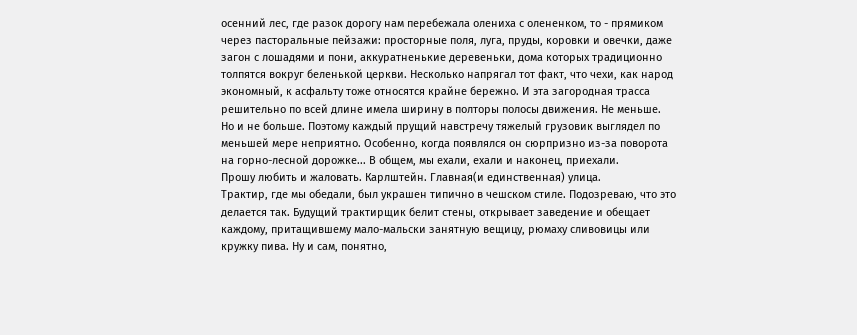осенний лес, где разок дорогу нам перебежала олениха с олененком, то - прямиком через пасторальные пейзажи: просторные поля, луга, пруды, коровки и овечки, даже загон с лошадями и пони, аккуратненькие деревеньки, дома которых традиционно толпятся вокруг беленькой церкви. Несколько напрягал тот факт, что чехи, как народ экономный, к асфальту тоже относятся крайне бережно. И эта загородная трасса решительно по всей длине имела ширину в полторы полосы движения. Не меньше. Но и не больше. Поэтому каждый прущий навстречу тяжелый грузовик выглядел по меньшей мере неприятно. Особенно, когда появлялся он сюрпризно из-за поворота на горно-лесной дорожке... В общем, мы ехали, ехали и наконец, приехали.
Прошу любить и жаловать. Карлштейн. Главная(и единственная) улица.
Трактир, где мы обедали, был украшен типично в чешском стиле. Подозреваю, что это делается так. Будущий трактирщик белит стены, открывает заведение и обещает каждому, притащившему мало-мальски занятную вещицу, рюмаху сливовицы или кружку пива. Ну и сам, понятно,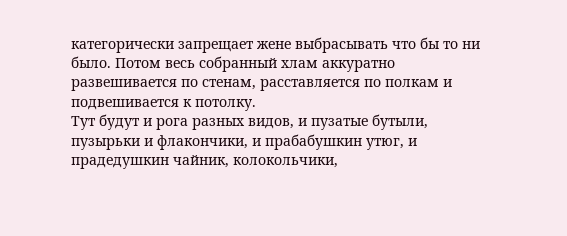категорически запрещает жене выбрасывать что бы то ни было. Потом весь собранный хлам аккуратно развешивается по стенам, расставляется по полкам и подвешивается к потолку.
Тут будут и рога разных видов, и пузатые бутыли, пузырьки и флакончики, и прабабушкин утюг, и прадедушкин чайник, колокольчики,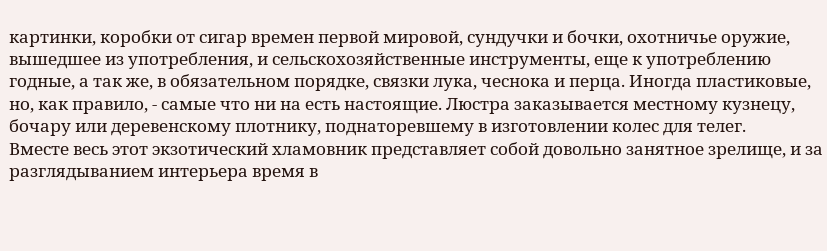картинки, коробки от сигар времен первой мировой, сундучки и бочки, охотничье оружие, вышедшее из употребления, и сельскохозяйственные инструменты, еще к употреблению годные, а так же, в обязательном порядке, связки лука, чеснока и перца. Иногда пластиковые, но, как правило, - самые что ни на есть настоящие. Люстра заказывается местному кузнецу, бочару или деревенскому плотнику, поднаторевшему в изготовлении колес для телег.
Вместе весь этот экзотический хламовник представляет собой довольно занятное зрелище, и за разглядыванием интерьера время в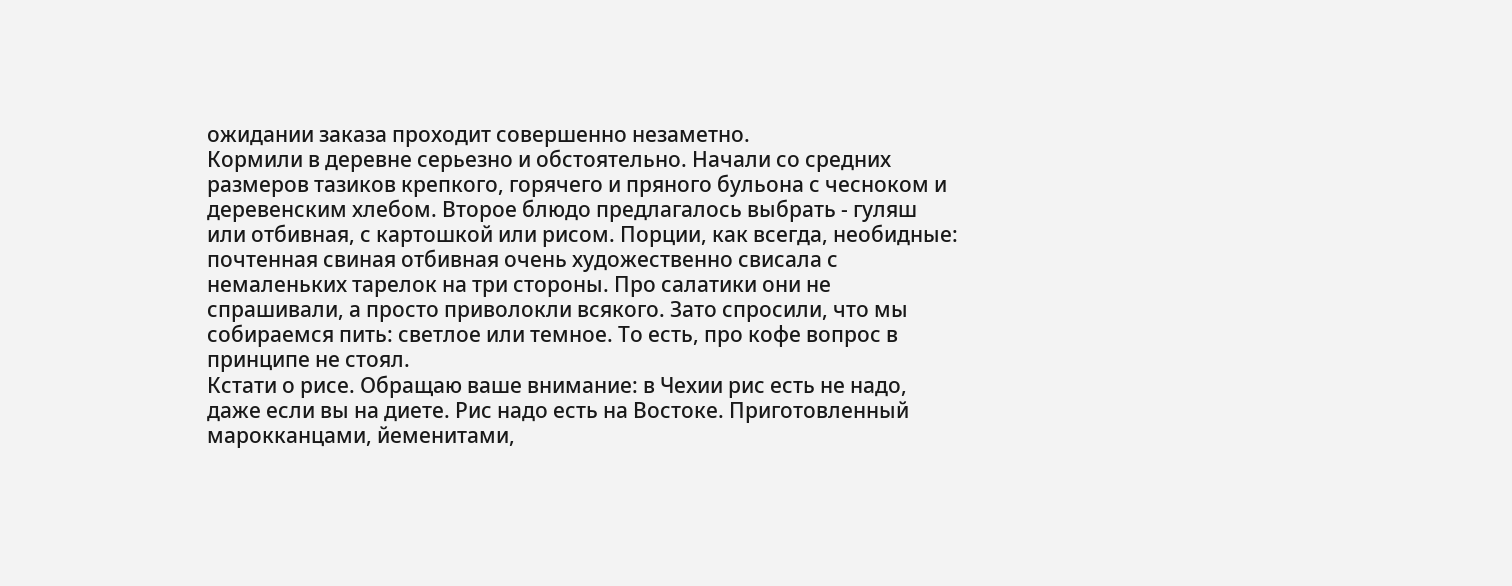ожидании заказа проходит совершенно незаметно.
Кормили в деревне серьезно и обстоятельно. Начали со средних размеров тазиков крепкого, горячего и пряного бульона с чесноком и деревенским хлебом. Второе блюдо предлагалось выбрать - гуляш или отбивная, с картошкой или рисом. Порции, как всегда, необидные: почтенная свиная отбивная очень художественно свисала с немаленьких тарелок на три стороны. Про салатики они не спрашивали, а просто приволокли всякого. Зато спросили, что мы собираемся пить: светлое или темное. То есть, про кофе вопрос в принципе не стоял.
Кстати о рисе. Обращаю ваше внимание: в Чехии рис есть не надо, даже если вы на диете. Рис надо есть на Востоке. Приготовленный марокканцами, йеменитами,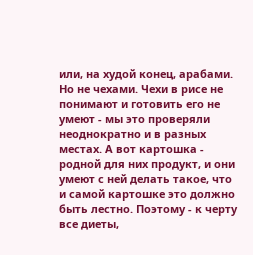или, на худой конец, арабами. Но не чехами. Чехи в рисе не понимают и готовить его не умеют - мы это проверяли неоднократно и в разных местах. А вот картошка - родной для них продукт, и они умеют с ней делать такое, что и самой картошке это должно быть лестно. Поэтому - к черту все диеты,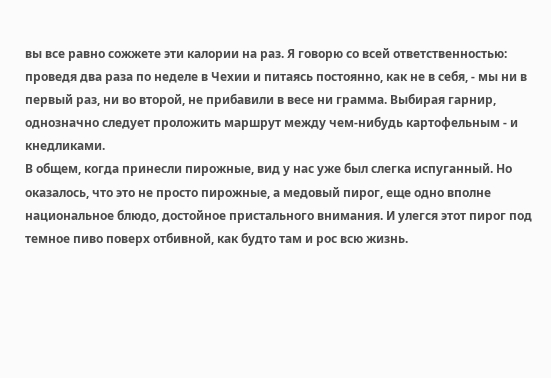вы все равно сожжете эти калории на раз. Я говорю со всей ответственностью: проведя два раза по неделе в Чехии и питаясь постоянно, как не в себя, - мы ни в первый раз, ни во второй, не прибавили в весе ни грамма. Выбирая гарнир, однозначно следует проложить маршрут между чем-нибудь картофельным - и кнедликами.
В общем, когда принесли пирожные, вид у нас уже был слегка испуганный. Но оказалось, что это не просто пирожные, а медовый пирог, еще одно вполне национальное блюдо, достойное пристального внимания. И улегся этот пирог под темное пиво поверх отбивной, как будто там и рос всю жизнь.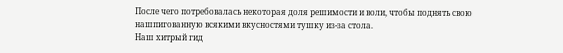После чего потребовалась некоторая доля решимости и воли, чтобы поднять свою нашпигованную всякими вкусностями тушку из-за стола.
Наш хитрый гид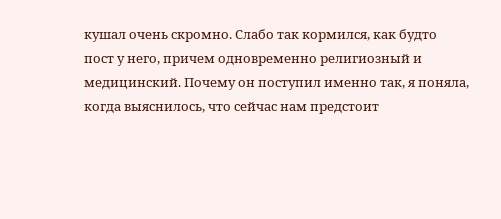кушал очень скромно. Слабо так кормился, как будто пост у него, причем одновременно религиозный и медицинский. Почему он поступил именно так, я поняла, когда выяснилось, что сейчас нам предстоит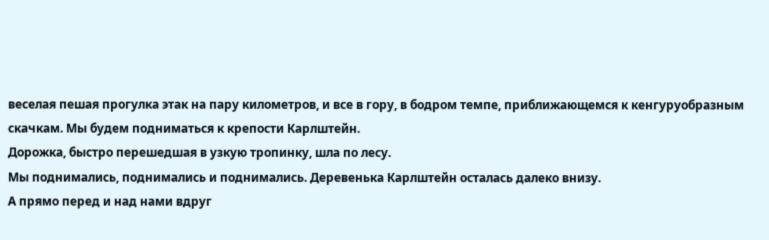веселая пешая прогулка этак на пару километров, и все в гору, в бодром темпе, приближающемся к кенгуруобразным скачкам. Мы будем подниматься к крепости Карлштейн.
Дорожка, быстро перешедшая в узкую тропинку, шла по лесу.
Мы поднимались, поднимались и поднимались. Деревенька Карлштейн осталась далеко внизу.
А прямо перед и над нами вдруг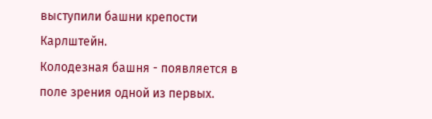выступили башни крепости Карлштейн.
Колодезная башня - появляется в поле зрения одной из первых.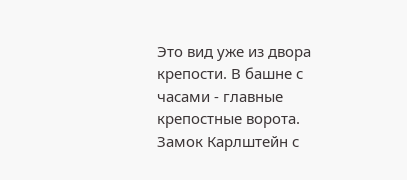Это вид уже из двора крепости. В башне с часами - главные крепостные ворота.
Замок Карлштейн с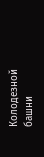Колодезной башни